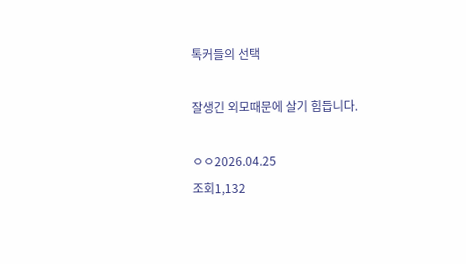톡커들의 선택

잘생긴 외모때문에 살기 힘듭니다.

ㅇㅇ2026.04.25
조회1,132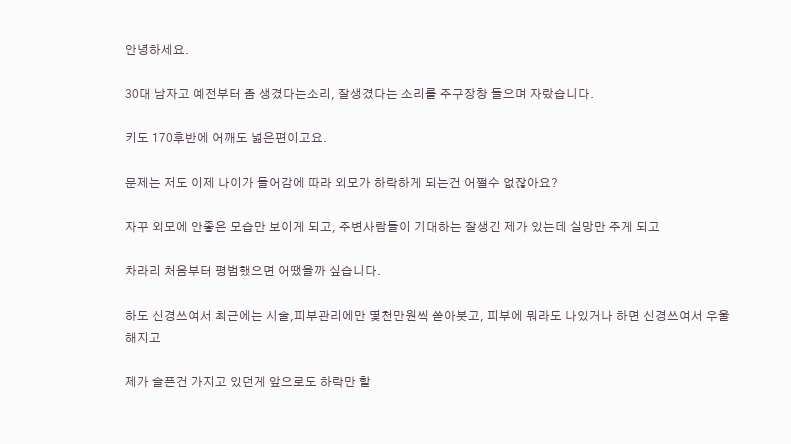안녕하세요.

30대 남자고 예전부터 좀 생겼다는소리, 잘생겼다는 소리를 주구장창 들으며 자랐습니다.

키도 170후반에 어깨도 넓은편이고요.

문제는 저도 이제 나이가 들어감에 따라 외모가 하락하게 되는건 어쩔수 없잖아요?

자꾸 외모에 안좋은 모습만 보이게 되고, 주변사람들이 기대하는 잘생긴 제가 있는데 실망만 주게 되고

차라리 처음부터 평범했으면 어땠을까 싶습니다.

하도 신경쓰여서 최근에는 시술,피부관리에만 몇천만원씩 쏟아붓고, 피부에 뭐라도 나있거나 하면 신경쓰여서 우울해지고

제가 슬픈건 가지고 있던게 앞으로도 하락만 할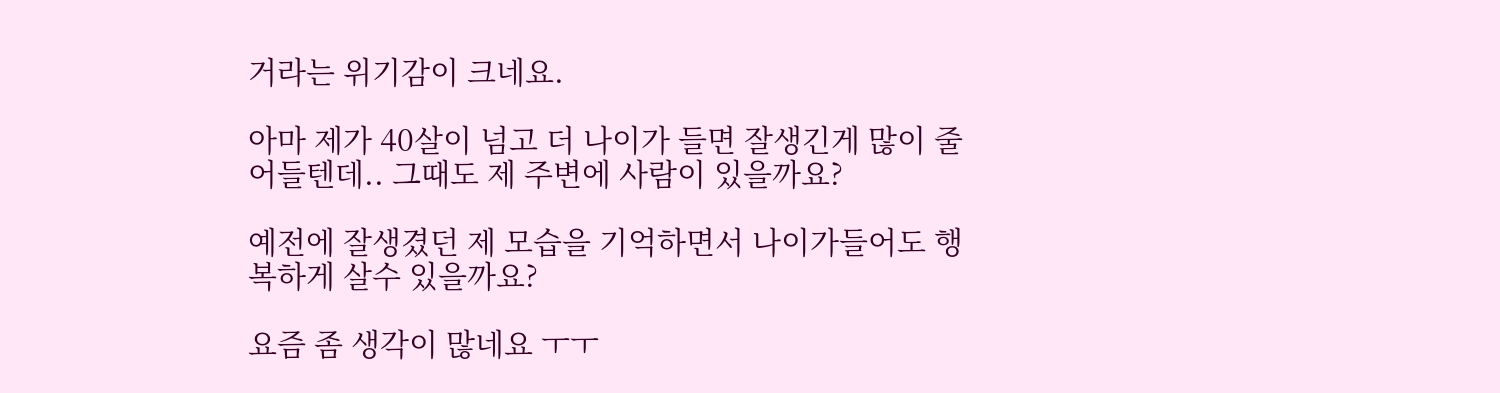거라는 위기감이 크네요.

아마 제가 40살이 넘고 더 나이가 들면 잘생긴게 많이 줄어들텐데.. 그때도 제 주변에 사람이 있을까요?

예전에 잘생겼던 제 모습을 기억하면서 나이가들어도 행복하게 살수 있을까요?

요즘 좀 생각이 많네요 ㅜㅜ